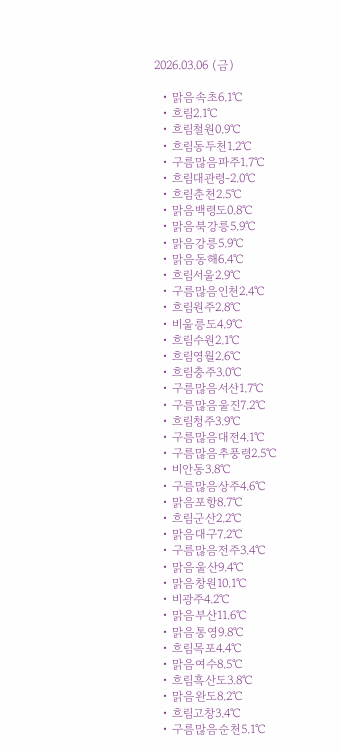2026.03.06 (금)

  • 맑음속초6.1℃
  • 흐림2.1℃
  • 흐림철원0.9℃
  • 흐림동두천1.2℃
  • 구름많음파주1.7℃
  • 흐림대관령-2.0℃
  • 흐림춘천2.5℃
  • 맑음백령도0.8℃
  • 맑음북강릉5.9℃
  • 맑음강릉5.9℃
  • 맑음동해6.4℃
  • 흐림서울2.9℃
  • 구름많음인천2.4℃
  • 흐림원주2.8℃
  • 비울릉도4.9℃
  • 흐림수원2.1℃
  • 흐림영월2.6℃
  • 흐림충주3.0℃
  • 구름많음서산1.7℃
  • 구름많음울진7.2℃
  • 흐림청주3.9℃
  • 구름많음대전4.1℃
  • 구름많음추풍령2.5℃
  • 비안동3.8℃
  • 구름많음상주4.6℃
  • 맑음포항8.7℃
  • 흐림군산2.2℃
  • 맑음대구7.2℃
  • 구름많음전주3.4℃
  • 맑음울산9.4℃
  • 맑음창원10.1℃
  • 비광주4.2℃
  • 맑음부산11.6℃
  • 맑음통영9.8℃
  • 흐림목포4.4℃
  • 맑음여수8.5℃
  • 흐림흑산도3.8℃
  • 맑음완도8.2℃
  • 흐림고창3.4℃
  • 구름많음순천5.1℃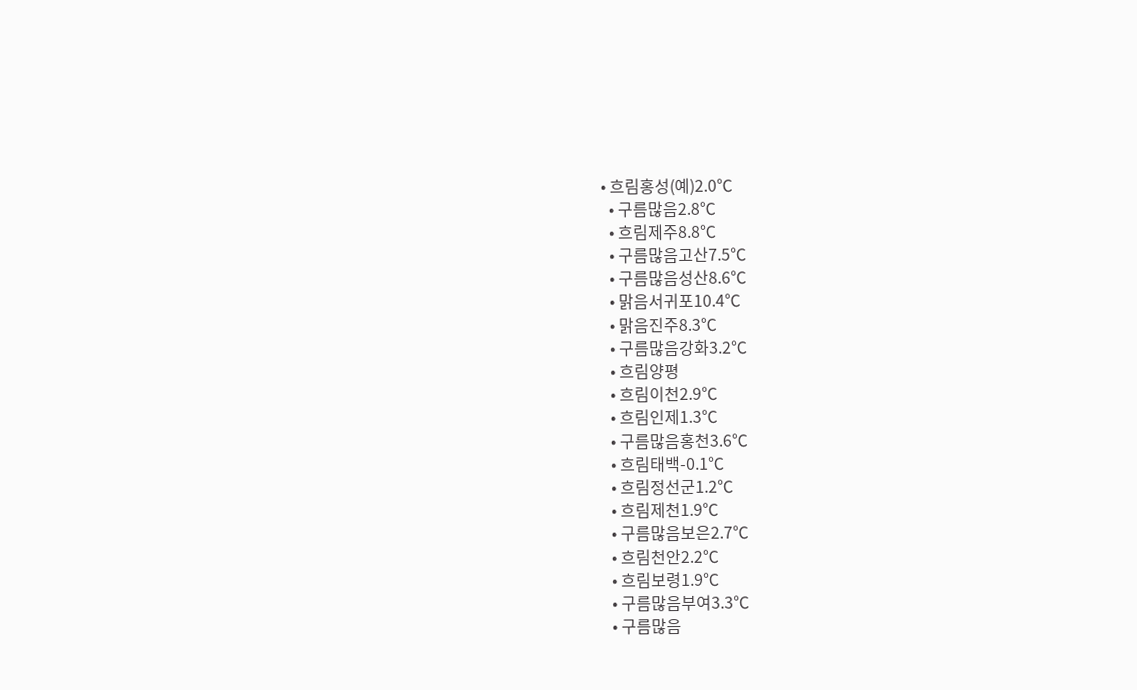• 흐림홍성(예)2.0℃
  • 구름많음2.8℃
  • 흐림제주8.8℃
  • 구름많음고산7.5℃
  • 구름많음성산8.6℃
  • 맑음서귀포10.4℃
  • 맑음진주8.3℃
  • 구름많음강화3.2℃
  • 흐림양평
  • 흐림이천2.9℃
  • 흐림인제1.3℃
  • 구름많음홍천3.6℃
  • 흐림태백-0.1℃
  • 흐림정선군1.2℃
  • 흐림제천1.9℃
  • 구름많음보은2.7℃
  • 흐림천안2.2℃
  • 흐림보령1.9℃
  • 구름많음부여3.3℃
  • 구름많음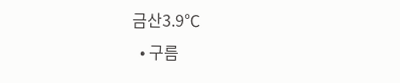금산3.9℃
  • 구름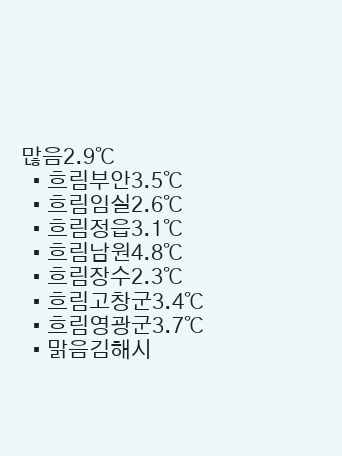많음2.9℃
  • 흐림부안3.5℃
  • 흐림임실2.6℃
  • 흐림정읍3.1℃
  • 흐림남원4.8℃
  • 흐림장수2.3℃
  • 흐림고창군3.4℃
  • 흐림영광군3.7℃
  • 맑음김해시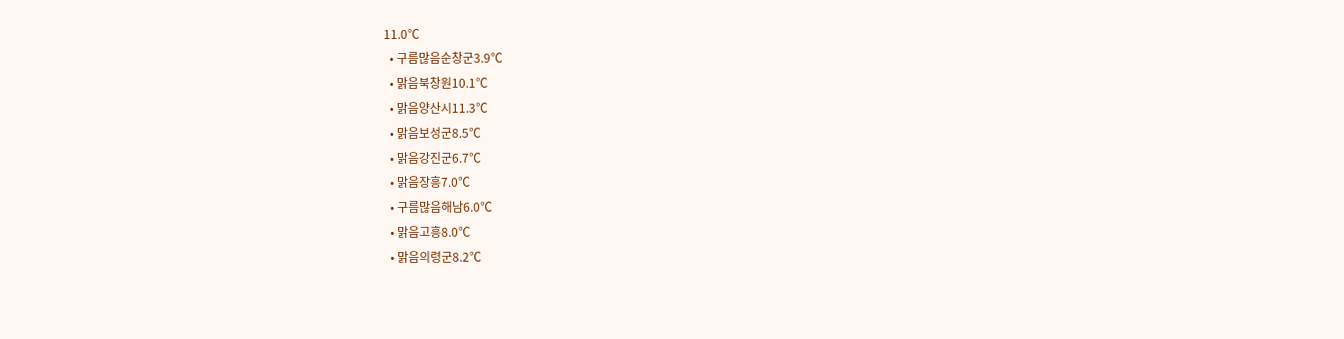11.0℃
  • 구름많음순창군3.9℃
  • 맑음북창원10.1℃
  • 맑음양산시11.3℃
  • 맑음보성군8.5℃
  • 맑음강진군6.7℃
  • 맑음장흥7.0℃
  • 구름많음해남6.0℃
  • 맑음고흥8.0℃
  • 맑음의령군8.2℃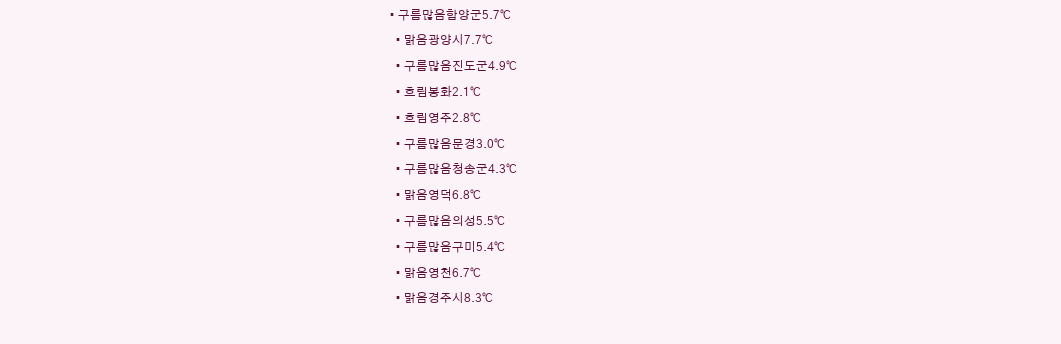• 구름많음함양군5.7℃
  • 맑음광양시7.7℃
  • 구름많음진도군4.9℃
  • 흐림봉화2.1℃
  • 흐림영주2.8℃
  • 구름많음문경3.0℃
  • 구름많음청송군4.3℃
  • 맑음영덕6.8℃
  • 구름많음의성5.5℃
  • 구름많음구미5.4℃
  • 맑음영천6.7℃
  • 맑음경주시8.3℃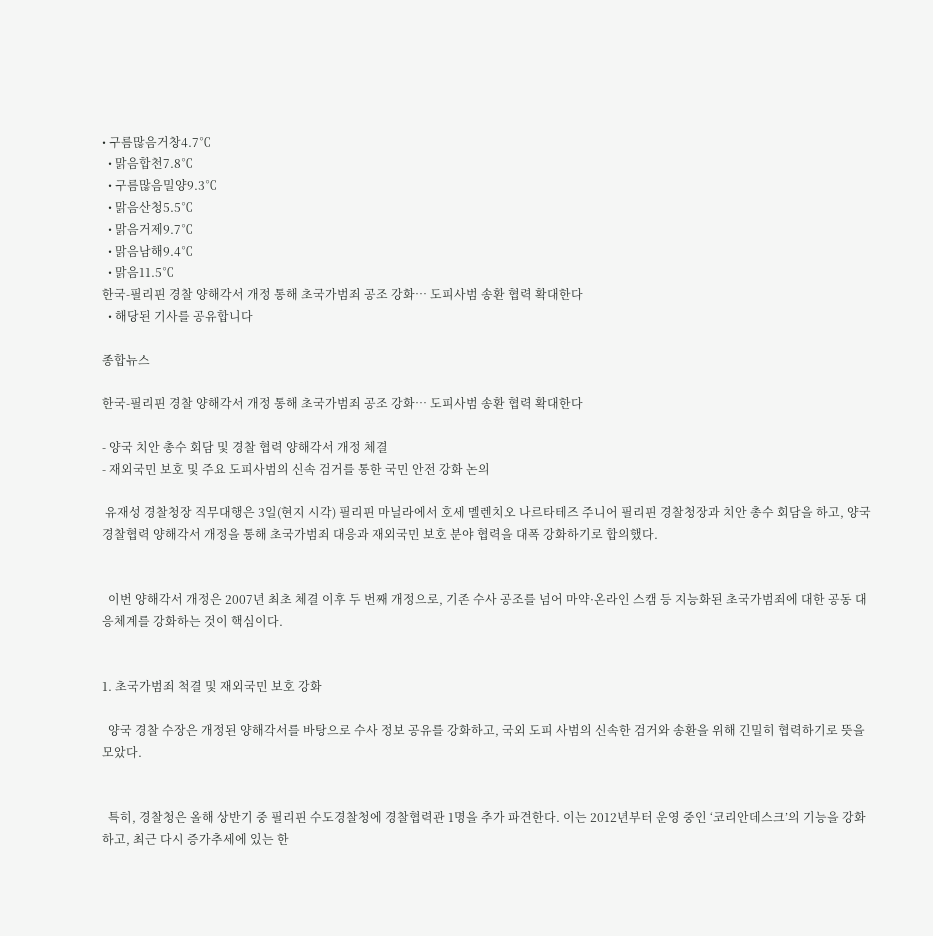• 구름많음거창4.7℃
  • 맑음합천7.8℃
  • 구름많음밀양9.3℃
  • 맑음산청5.5℃
  • 맑음거제9.7℃
  • 맑음남해9.4℃
  • 맑음11.5℃
한국-필리핀 경찰 양해각서 개정 통해 초국가범죄 공조 강화… 도피사범 송환 협력 확대한다
  • 해당된 기사를 공유합니다

종합뉴스

한국-필리핀 경찰 양해각서 개정 통해 초국가범죄 공조 강화… 도피사범 송환 협력 확대한다

- 양국 치안 총수 회담 및 경찰 협력 양해각서 개정 체결
- 재외국민 보호 및 주요 도피사범의 신속 검거를 통한 국민 안전 강화 논의

 유재성 경찰청장 직무대행은 3일(현지 시각) 필리핀 마닐라에서 호세 멜렌치오 나르타테즈 주니어 필리핀 경찰청장과 치안 총수 회담을 하고, 양국 경찰협력 양해각서 개정을 통해 초국가범죄 대응과 재외국민 보호 분야 협력을 대폭 강화하기로 합의했다.


  이번 양해각서 개정은 2007년 최초 체결 이후 두 번째 개정으로, 기존 수사 공조를 넘어 마약·온라인 스캠 등 지능화된 초국가범죄에 대한 공동 대응체계를 강화하는 것이 핵심이다.


1. 초국가범죄 척결 및 재외국민 보호 강화

  양국 경찰 수장은 개정된 양해각서를 바탕으로 수사 정보 공유를 강화하고, 국외 도피 사범의 신속한 검거와 송환을 위해 긴밀히 협력하기로 뜻을 모았다.


  특히, 경찰청은 올해 상반기 중 필리핀 수도경찰청에 경찰협력관 1명을 추가 파견한다. 이는 2012년부터 운영 중인 ‘코리안데스크’의 기능을 강화하고, 최근 다시 증가추세에 있는 한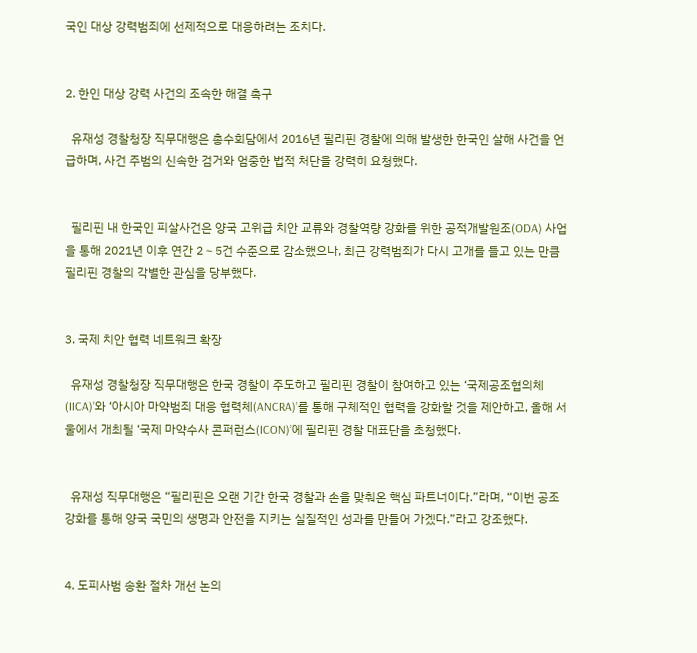국인 대상 강력범죄에 선제적으로 대응하려는 조치다.


2. 한인 대상 강력 사건의 조속한 해결 촉구

  유재성 경찰청장 직무대행은 총수회담에서 2016년 필리핀 경찰에 의해 발생한 한국인 살해 사건을 언급하며, 사건 주범의 신속한 검거와 엄중한 법적 처단을 강력히 요청했다.


  필리핀 내 한국인 피살사건은 양국 고위급 치안 교류와 경찰역량 강화를 위한 공적개발원조(ODA) 사업을 통해 2021년 이후 연간 2∼5건 수준으로 감소했으나, 최근 강력범죄가 다시 고개를 들고 있는 만큼 필리핀 경찰의 각별한 관심을 당부했다.


3. 국제 치안 협력 네트워크 확장

  유재성 경찰청장 직무대행은 한국 경찰이 주도하고 필리핀 경찰이 참여하고 있는 ‘국제공조협의체(IICA)’와 ‘아시아 마약범죄 대응 협력체(ANCRA)’를 통해 구체적인 협력을 강화할 것을 제안하고, 올해 서울에서 개최될 ‘국제 마약수사 콘퍼런스(ICON)’에 필리핀 경찰 대표단을 초청했다.


  유재성 직무대행은 “필리핀은 오랜 기간 한국 경찰과 손을 맞춰온 핵심 파트너이다.”라며, “이번 공조 강화를 통해 양국 국민의 생명과 안전을 지키는 실질적인 성과를 만들어 가겠다.”라고 강조했다.


4. 도피사범 송환 절차 개선 논의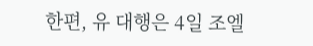한편, 유 대행은 4일 조엘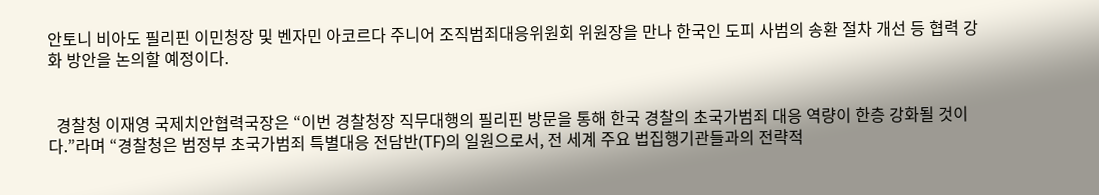안토니 비아도 필리핀 이민청장 및 벤자민 아코르다 주니어 조직범죄대응위원회 위원장을 만나 한국인 도피 사범의 송환 절차 개선 등 협력 강화 방안을 논의할 예정이다.


  경찰청 이재영 국제치안협력국장은 “이번 경찰청장 직무대행의 필리핀 방문을 통해 한국 경찰의 초국가범죄 대응 역량이 한층 강화될 것이다.”라며 “경찰청은 범정부 초국가범죄 특별대응 전담반(TF)의 일원으로서, 전 세계 주요 법집행기관들과의 전략적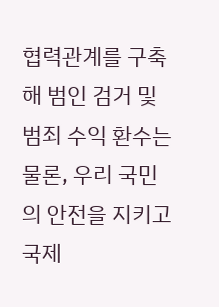협력관계를 구축해 범인 검거 및 범죄 수익 환수는 물론, 우리 국민의 안전을 지키고 국제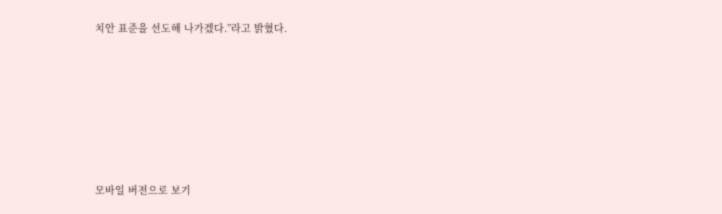치안 표준을 선도해 나가겠다.”라고 밝혔다.








모바일 버전으로 보기